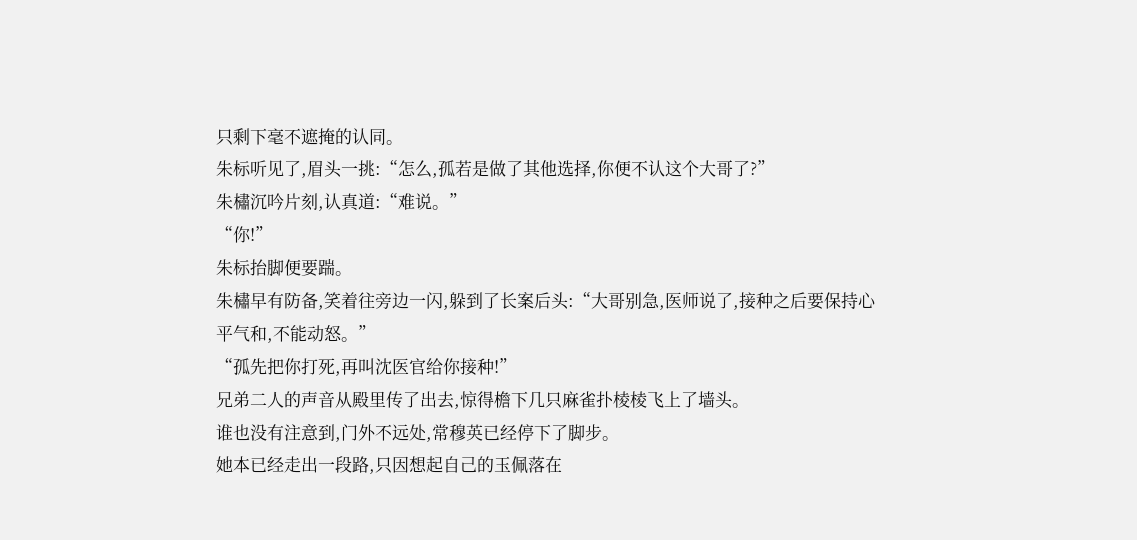只剩下毫不遮掩的认同。
朱标听见了,眉头一挑:“怎么,孤若是做了其他选择,你便不认这个大哥了?”
朱橚沉吟片刻,认真道:“难说。”
“你!”
朱标抬脚便要踹。
朱橚早有防备,笑着往旁边一闪,躲到了长案后头:“大哥别急,医师说了,接种之后要保持心平气和,不能动怒。”
“孤先把你打死,再叫沈医官给你接种!”
兄弟二人的声音从殿里传了出去,惊得檐下几只麻雀扑棱棱飞上了墙头。
谁也没有注意到,门外不远处,常穆英已经停下了脚步。
她本已经走出一段路,只因想起自己的玉佩落在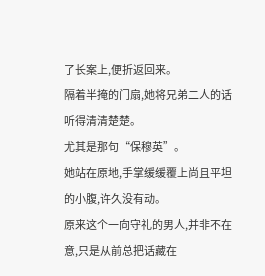了长案上,便折返回来。
隔着半掩的门扇,她将兄弟二人的话听得清清楚楚。
尤其是那句“保穆英”。
她站在原地,手掌缓缓覆上尚且平坦的小腹,许久没有动。
原来这个一向守礼的男人,并非不在意,只是从前总把话藏在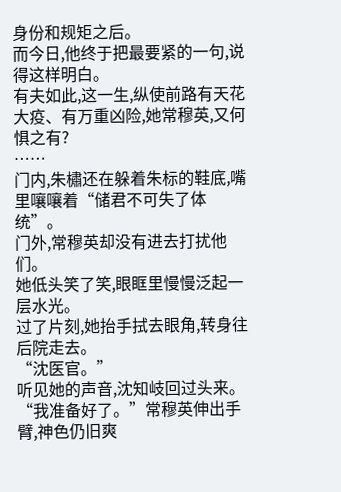身份和规矩之后。
而今日,他终于把最要紧的一句,说得这样明白。
有夫如此,这一生,纵使前路有天花大疫、有万重凶险,她常穆英,又何惧之有?
……
门内,朱橚还在躲着朱标的鞋底,嘴里嚷嚷着“储君不可失了体统”。
门外,常穆英却没有进去打扰他们。
她低头笑了笑,眼眶里慢慢泛起一层水光。
过了片刻,她抬手拭去眼角,转身往后院走去。
“沈医官。”
听见她的声音,沈知岐回过头来。
“我准备好了。”常穆英伸出手臂,神色仍旧爽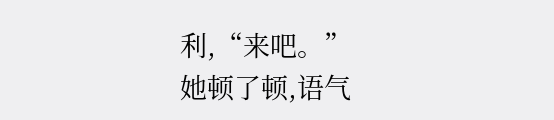利,“来吧。”
她顿了顿,语气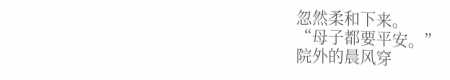忽然柔和下来。
“母子都要平安。”
院外的晨风穿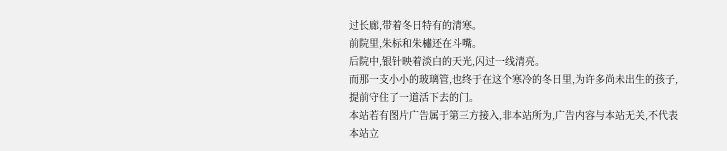过长廊,带着冬日特有的清寒。
前院里,朱标和朱橚还在斗嘴。
后院中,银针映着淡白的天光,闪过一线清亮。
而那一支小小的玻璃管,也终于在这个寒冷的冬日里,为许多尚未出生的孩子,提前守住了一道活下去的门。
本站若有图片广告属于第三方接入,非本站所为,广告内容与本站无关,不代表本站立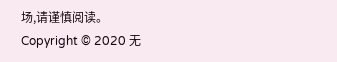场,请谨慎阅读。
Copyright © 2020 无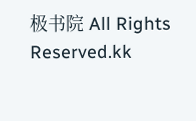极书院 All Rights Reserved.kk